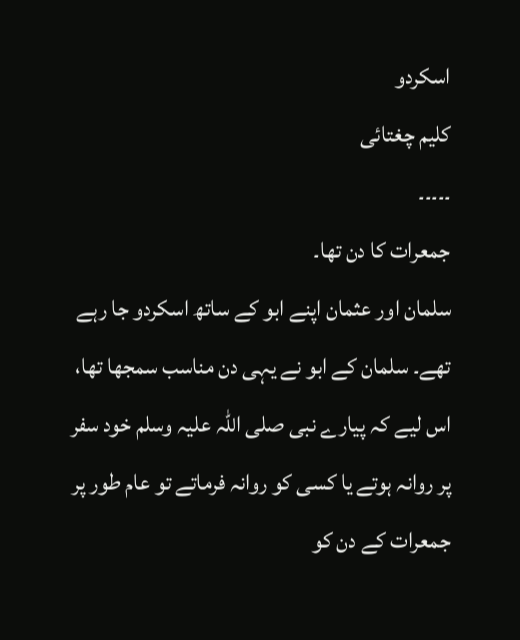اسکردو
کلیم چغتائی
۔۔۔۔۔
جمعرات کا دن تھا۔
سلمان اور عثمان اپنے ابو کے ساتھ اسکردو جا رہے تھے۔ سلمان کے ابو نے یہی دن مناسب سمجھا تھا، اس لیے کہ پیارے نبی صلی اللہ علیہ وسلم خود سفر پر روانہ ہوتے یا کسی کو روانہ فرماتے تو عام طور پر جمعرات کے دن کو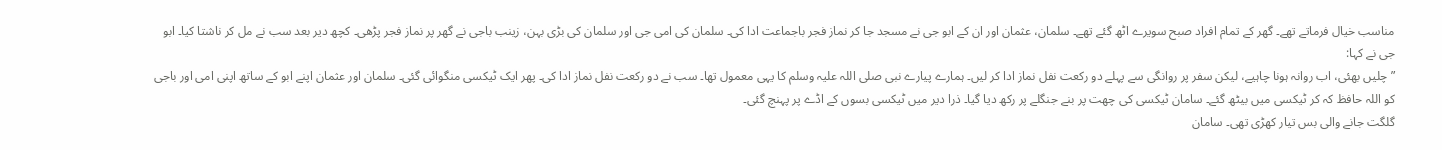مناسب خیال فرماتے تھے۔ گھر کے تمام افراد صبح سویرے اٹھ گئے تھے۔ سلمان، عثمان اور ان کے ابو جی نے مسجد جا کر نماز فجر باجماعت ادا کی۔ سلمان کی امی جی اور سلمان کی بڑی بہن، زینب باجی نے گھر پر نماز فجر پڑھی۔ کچھ دیر بعد سب نے مل کر ناشتا کیا۔ ابو جی نے کہا:
”چلیں بھئی، اب روانہ ہونا چاہیے، لیکن سفر پر روانگی سے پہلے دو رکعت نفل نماز ادا کر لیں۔ ہمارے پیارے نبی صلی اللہ علیہ وسلم کا یہی معمول تھا۔ سب نے دو رکعت نفل نماز ادا کی۔ پھر ایک ٹیکسی منگوائی گئی۔ سلمان اور عثمان اپنے ابو کے ساتھ اپنی امی اور باجی کو اللہ حافظ کہ کر ٹیکسی میں بیٹھ گئے۔ سامان ٹیکسی کی چھت پر بنے جنگلے پر رکھ دیا گیا۔ ذرا دیر میں ٹیکسی بسوں کے اڈے پر پہنچ گئی۔
گلگت جانے والی بس تیار کھڑی تھی۔ سامان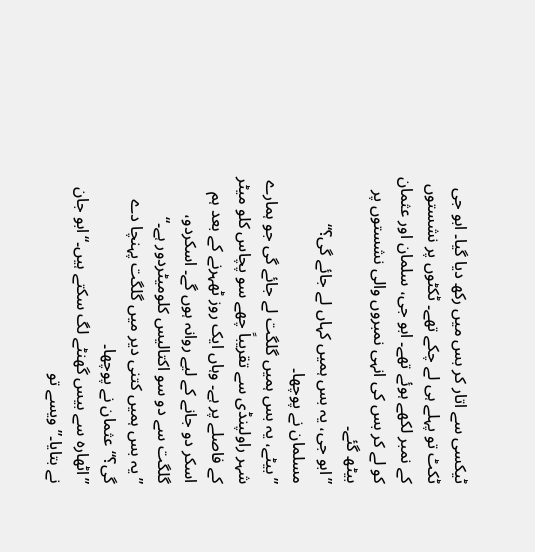ٹیکسی سے اتار کر بس میں رکھ دیا گیا۔ ابو جی ٹکٹ تو پہلے ہی لے چکے تھے۔ ٹکٹوں پر نشستوں کے نمبر لکھے ہوئے تھے۔ ابو جی، سلمان اور عثمان کو لے کر بس کی انہی نمبروں والی نشستوں پر بیٹھ گئے۔
”ابو جی، یہ بس ہمیں کہاں لے جائے گی؟“ مسلمان نے پوچھا۔
”بیٹے، یہ بس ہمیں گلگت لے جائے گی جو ہمارے شہر راولپنڈی سے تقریباً چھے سو پچاس کلو میٹر کے فاصلے پر ہے۔ وہاں ایک روز ٹھہرنے کے بعد ہم اسکر دو جانے کے لیے روانہ ہوں گے۔ اسکردو، گلگت سے دو سو اکتالیس کلومیٹردور ہے۔“
”یہ بس ہمیں کتنی دیر میں گلگت پہنچا دے گی؟“عثمان نے پوچھا۔
”اٹھارہ سے بیس گھنٹے لگ سکتے ہیں۔“ابو جان نے بتایا۔”ویسے تو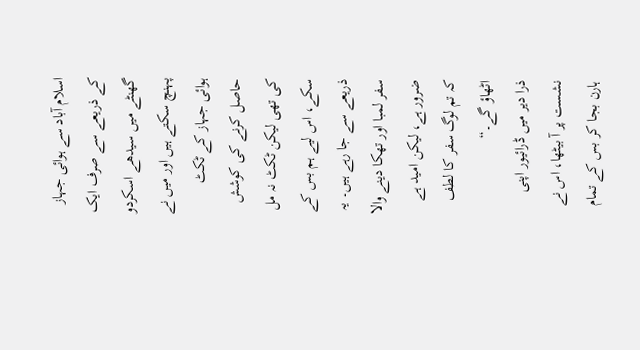اسلام آباد سے ہوائی جہاز کے ذریعے سے صرف ایک گھنٹے میں سیدھے اسکردو پہنچ سکتے ہیں اور میں نے ہوائی جہاز کے ٹکٹ حاصل کرنے کی کوشش کی تھی لیکن ٹکٹ نہ مل سکے، اس لیے ہم بس کے ذریعے سے جا رہے ہیں۔ یہ سفر لمبا اور تھکا دینے والا ضرور ہے، لیکن امید ہے کہ تم لوگ سفر کا لطف اٹھاؤ گے۔“
ذرا دیر میں ڈرائیور اپنی نشست پر آ بیٹھا، اس نے ہارن بجا کر بس کے تمام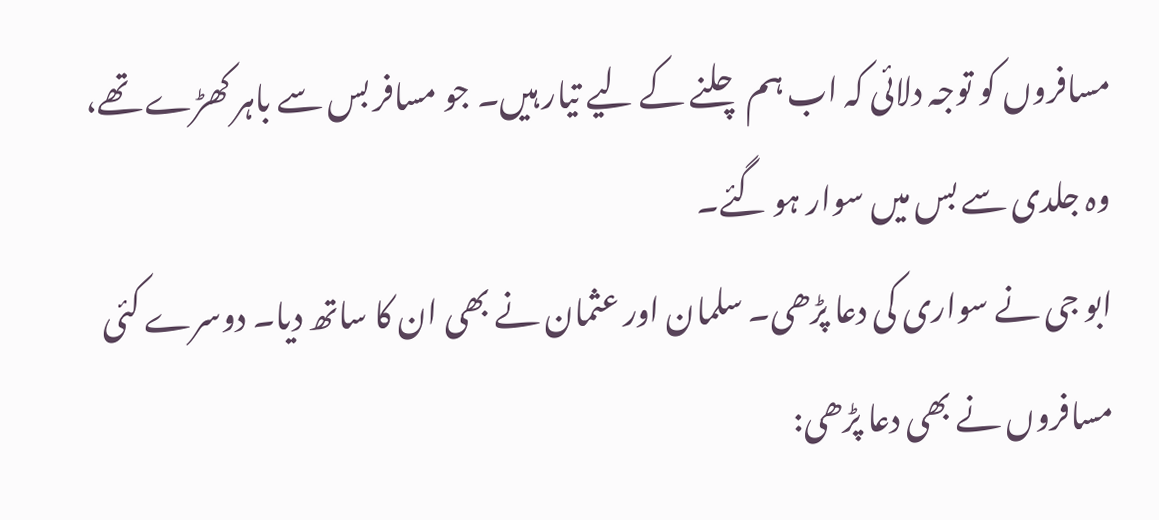مسافروں کو توجہ دلائی کہ اب ہم چلنے کے لیے تیار ہیں۔ جو مسافر بس سے باہر کھڑے تھے، وہ جلدی سے بس میں سوار ہو گئے۔
ابو جی نے سواری کی دعا پڑھی۔ سلمان اور عثمان نے بھی ان کا ساتھ دیا۔ دوسرے کئی مسافروں نے بھی دعا پڑھی: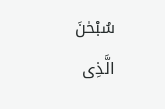سُبْحٰنَ الَّذِی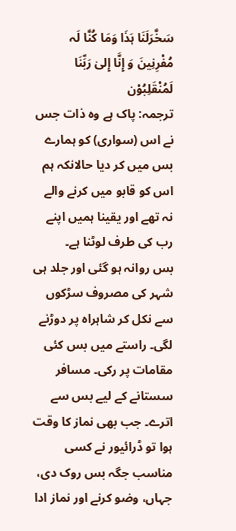سَخَّرَلَنَا ہَذَا وَمَا کُنَّا لَہ مُفْرِنِینَ وَ إِنَّا إِلیٰ رَبِّنَا لَمُنْقَلِبُوْن
ترجمہ: پاک ہے وہ ذات جس نے اس (سواری) کو ہمارے بس میں کر دیا حالانکہ ہم اس کو قابو میں کرنے والے نہ تھے اور یقینا ہمیں اپنے رب کی طرف لوٹنا ہے۔
بس روانہ ہو گئی اور جلد ہی شہر کی مصروف سڑکوں سے نکل کر شاہراہ پر دوڑنے لگی۔ راستے میں بس کئی مقامات پر رکی۔ مسافر سستانے کے لیے بس سے اترے۔ جب بھی نماز کا وقت ہوا تو ڈرائیور نے کسی مناسب جگہ بس روک دی، جہاں، وضو کرنے اور نماز ادا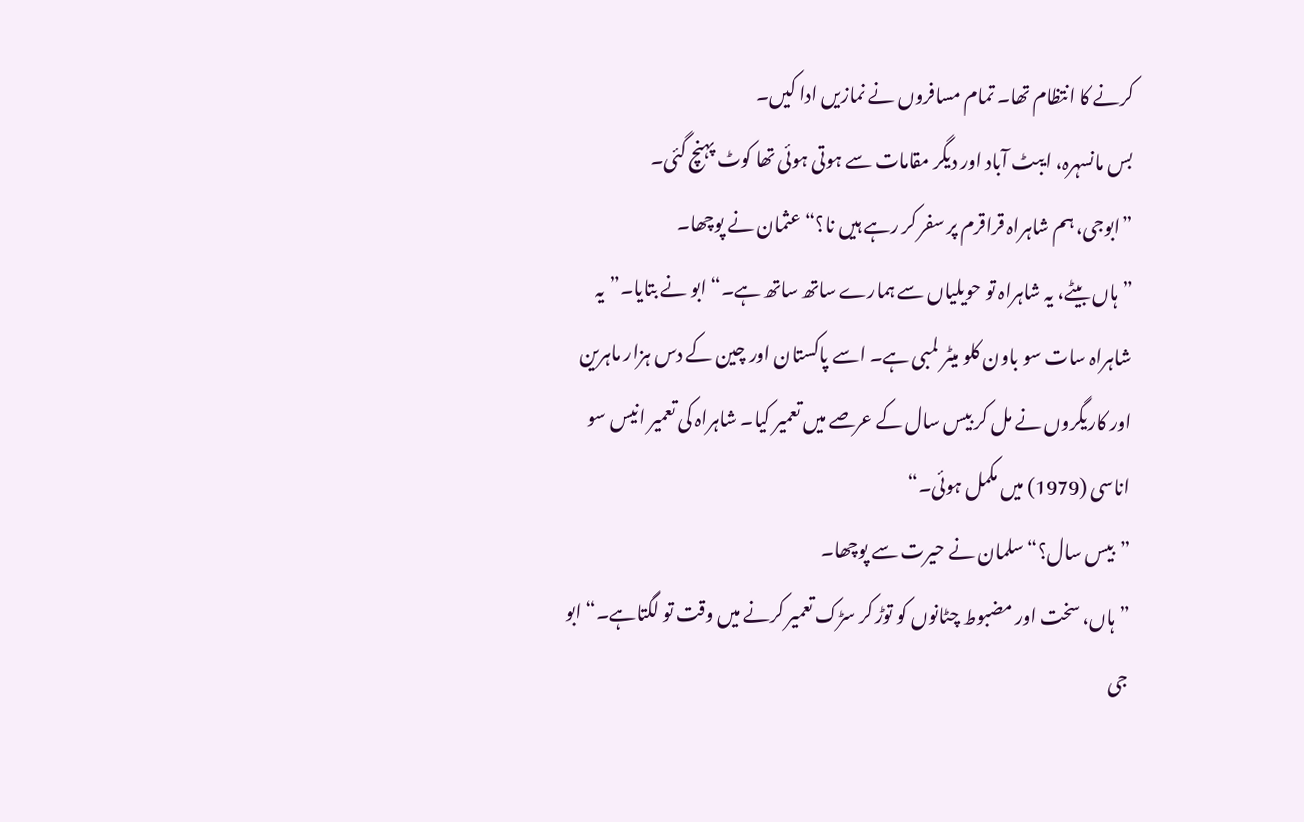کرنے کا انتظام تھا۔ تمام مسافروں نے نمازیں ادا کیں۔
بس مانسہرہ، ایبٹ آباد اور دیگر مقامات سے ہوتی ہوئی تھا کوٹ پہنچ گئی۔
”ابوجی، ہم شاہراہ قراقرم پر سفر کر رہے ہیں نا؟“ عثمان نے پوچھا۔
”ہاں بیٹے، یہ شاہراہ تو حویلیاں سے ہمارے ساتھ ساتھ ہے۔“ ابو نے بتایا۔”یہ شاہراہ سات سو باون کلو میٹر لمبی ہے۔ اسے پاکستان اور چین کے دس ہزار ماہرین اور کاریگروں نے مل کر بیس سال کے عرصے میں تعمیر کیا۔ شاہراہ کی تعمیر انیس سو اناسی (1979) میں مکمل ہوئی۔“
”بیس سال؟“ سلمان نے حیرت سے پوچھا۔
”ہاں، سخت اور مضبوط چٹانوں کو توڑ کر سڑک تعمیر کرنے میں وقت تو لگتاہے۔“ ابو جی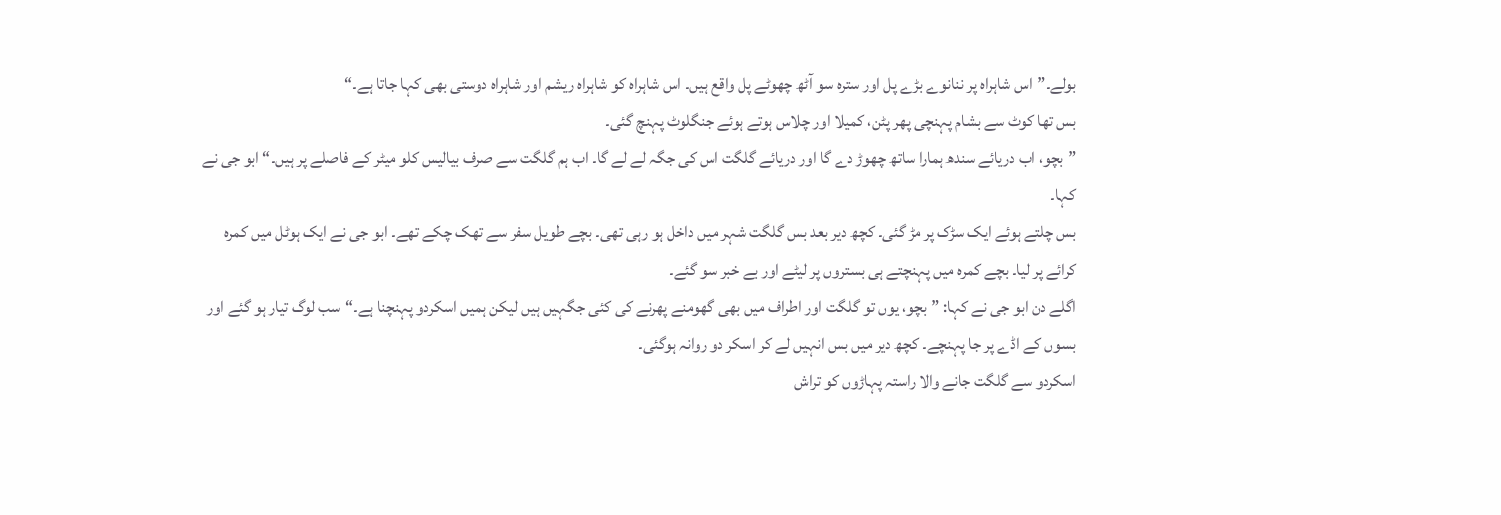بولے۔”اس شاہراہ پر ننانوے بڑے پل اور سترہ سو آٹھ چھوٹے پل واقع ہیں۔ اس شاہراہ کو شاہراہ ریشم اور شاہراہ دوستی بھی کہا جاتا ہے۔“
بس تھا کوٹ سے بشام پہنچی پھر پٹن، کمیلا اور چلاس ہوتے ہوئے جنگلوٹ پہنچ گئی۔
”بچو، اب دریائے سندھ ہمارا ساتھ چھوڑ دے گا اور دریائے گلگت اس کی جگہ لے لے گا۔ اب ہم گلگت سے صرف بیالیس کلو میٹر کے فاصلے پر ہیں۔“ ابو جی نے کہا۔
بس چلتے ہوئے ایک سڑک پر مڑ گئی۔ کچھ دیر بعد بس گلگت شہر میں داخل ہو رہی تھی۔ بچے طویل سفر سے تھک چکے تھے۔ ابو جی نے ایک ہوٹل میں کمرہ کرائے پر لیا۔ بچے کمرہ میں پہنچتے ہی بستروں پر لیٹے اور بے خبر سو گئے۔
اگلے دن ابو جی نے کہا: ”بچو، یوں تو گلگت اور اطراف میں بھی گھومنے پھرنے کی کئی جگہیں ہیں لیکن ہمیں اسکردو پہنچنا ہے۔“سب لوگ تیار ہو گئے اور بسوں کے اڈے پر جا پہنچے۔ کچھ دیر میں بس انہیں لے کر اسکر دو روانہ ہوگئی۔
اسکردو سے گلگت جانے والا راستہ پہاڑوں کو تراش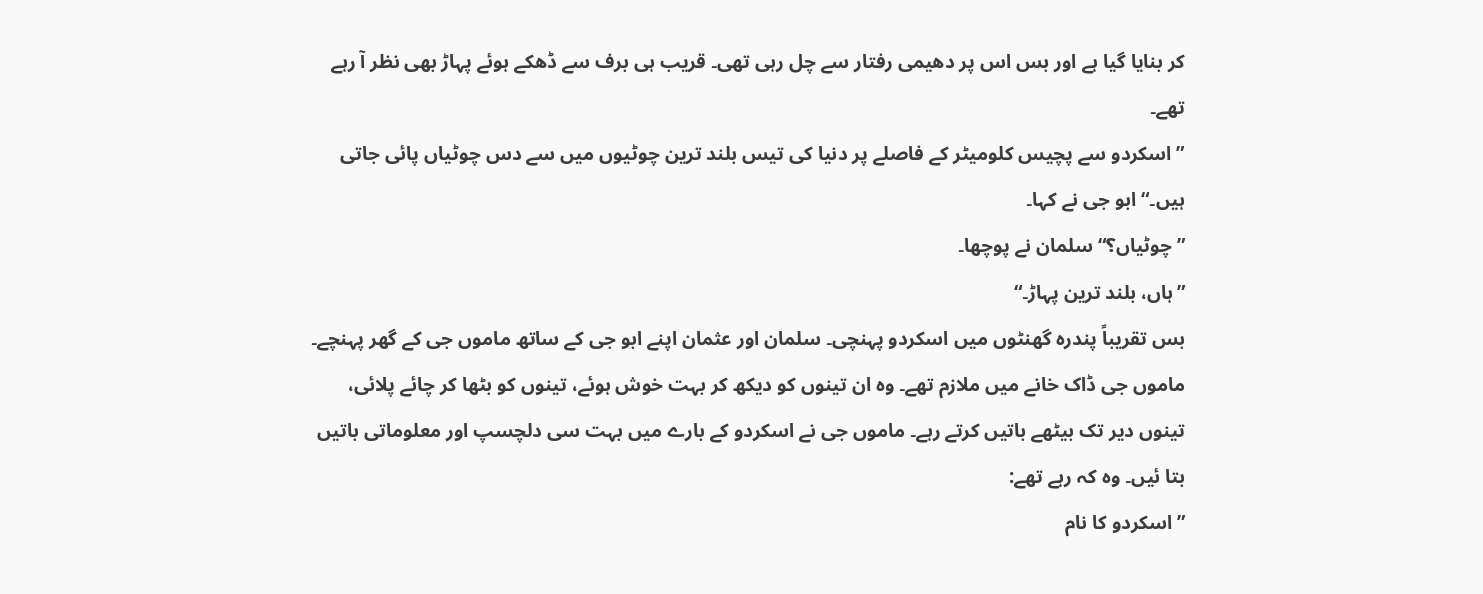کر بنایا گیا ہے اور بس اس پر دھیمی رفتار سے چل رہی تھی۔ قریب ہی برف سے ڈھکے ہوئے پہاڑ بھی نظر آ رہے تھے۔
”اسکردو سے پچیس کلومیٹر کے فاصلے پر دنیا کی تیس بلند ترین چوٹیوں میں سے دس چوٹیاں پائی جاتی ہیں۔“ابو جی نے کہا۔
”چوٹیاں؟“ سلمان نے پوچھا۔
”ہاں، بلند ترین پہاڑ۔“
بس تقریباً پندرہ گھنٹوں میں اسکردو پہنچی۔ سلمان اور عثمان اپنے ابو جی کے ساتھ ماموں جی کے گھر پہنچے۔ ماموں جی ڈاک خانے میں ملازم تھے۔ وہ ان تینوں کو دیکھ کر بہت خوش ہوئے، تینوں کو بٹھا کر چائے پلائی، تینوں دیر تک بیٹھے باتیں کرتے رہے۔ ماموں جی نے اسکردو کے بارے میں بہت سی دلچسپ اور معلوماتی باتیں بتا ئیں۔ وہ کہ رہے تھے:
”اسکردو کا نام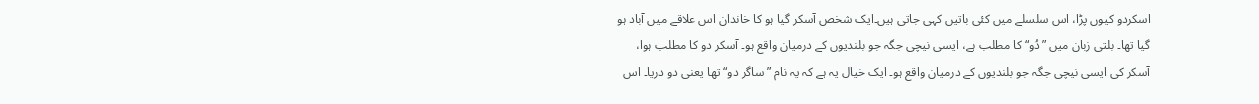اسکردو کیوں پڑا، اس سلسلے میں کئی باتیں کہی جاتی ہیں۔ایک شخص آسکر گیا ہو کا خاندان اس علاقے میں آباد ہو گیا تھا۔ بلتی زبان میں ”دُو“ کا مطلب ہے، ایسی نیچی جگہ جو بلندیوں کے درمیان واقع ہو۔ آسکر دو کا مطلب ہوا، آسکر کی ایسی نیچی جگہ جو بلندیوں کے درمیان واقع ہو۔ ایک خیال یہ ہے کہ یہ نام ”ساگر دو“ تھا یعنی دو دریا۔ اس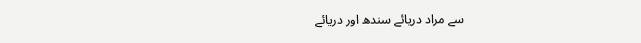سے مراد دریائے سندھ اور دریائے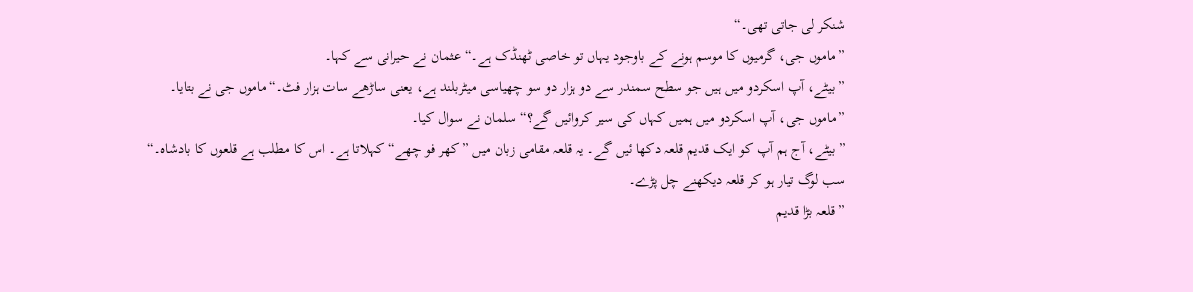شنکر لی جاتی تھی۔“
”ماموں جی، گرمیوں کا موسم ہونے کے باوجود یہاں تو خاصی ٹھنڈک ہے۔“ عثمان نے حیرانی سے کہا۔
”بیٹے، آپ اسکردو میں ہیں جو سطح سمندر سے دو ہزار دو سو چھیاسی میٹربلند ہے، یعنی ساڑھے سات ہزار فٹ۔“ماموں جی نے بتایا۔
”ماموں جی، آپ اسکردو میں ہمیں کہاں کی سیر کروائیں گے؟“ سلمان نے سوال کیا۔
”بیٹے، آج ہم آپ کو ایک قدیم قلعہ دکھا ئیں گے۔ یہ قلعہ مقامی زبان میں ”کھر فو چھے“ کہلاتا ہے۔ اس کا مطلب ہے قلعوں کا بادشاہ۔“
سب لوگ تیار ہو کر قلعہ دیکھنے چل پڑے۔
”قلعہ بڑا قدیم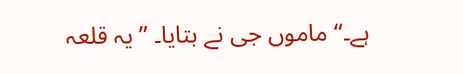ہے۔“ ماموں جی نے بتایا۔ ”یہ قلعہ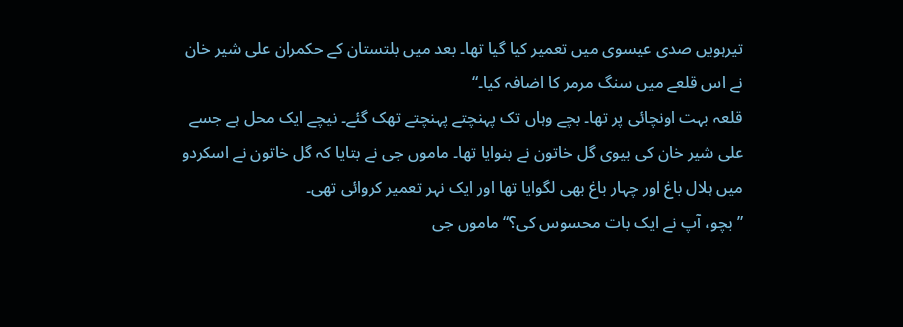تیرہویں صدی عیسوی میں تعمیر کیا گیا تھا۔ بعد میں بلتستان کے حکمران علی شیر خان نے اس قلعے میں سنگ مرمر کا اضافہ کیا۔“
قلعہ بہت اونچائی پر تھا۔ بچے وہاں تک پہنچتے پہنچتے تھک گئے۔ نیچے ایک محل ہے جسے علی شیر خان کی بیوی گل خاتون نے بنوایا تھا۔ ماموں جی نے بتایا کہ گل خاتون نے اسکردو میں ہلال باغ اور چہار باغ بھی لگوایا تھا اور ایک نہر تعمیر کروائی تھی۔
”بچو، آپ نے ایک بات محسوس کی؟“ ماموں جی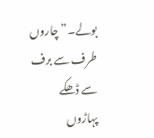بولے۔”چاروں طرف سے برف سے ڈھکے پہاڑوں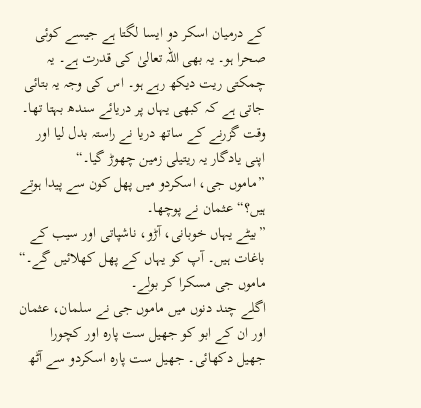کے درمیان اسکر دو ایسا لگتا ہے جیسے کوئی صحرا ہو۔ یہ بھی اللہ تعالیٰ کی قدرت ہے۔ یہ چمکتی ریت دیکھ رہے ہو۔ اس کی وجہ یہ بتائی جاتی ہے کہ کبھی یہاں پر دریائے سندھ بہتا تھا۔ وقت گزرنے کے ساتھ دریا نے راستہ بدل لیا اور اپنی یادگار یہ ریتیلی زمین چھوڑ گیا۔“
”ماموں جی، اسکردو میں پھل کون سے پیدا ہوتے ہیں؟“عثمان نے پوچھا۔
”بیٹے یہاں خوبانی، آڑو، ناشپاتی اور سیب کے باغات ہیں۔ آپ کو یہاں کے پھل کھلائیں گے۔“ ماموں جی مسکرا کر بولے۔
اگلے چند دنوں میں ماموں جی نے سلمان، عثمان اور ان کے ابو کو جھیل ست پارہ اور کچورا جھیل دکھائی۔ جھیل ست پارہ اسکردو سے آٹھ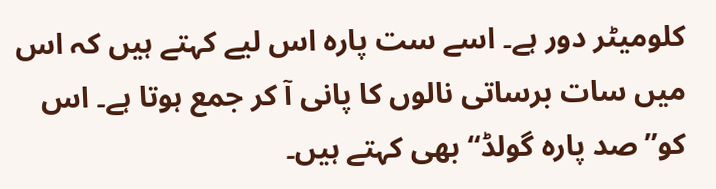کلومیٹر دور ہے۔ اسے ست پارہ اس لیے کہتے ہیں کہ اس میں سات برساتی نالوں کا پانی آ کر جمع ہوتا ہے۔ اس کو”صد پارہ گولڈ“ بھی کہتے ہیں۔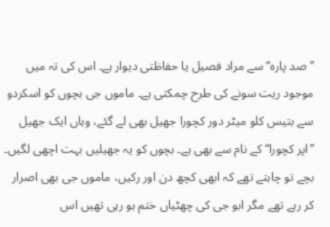”صد پارہ“ سے مراد فصیل یا حفاظتی دیوار ہے۔ اس کی تہ میں موجود ریت سونے کی طرح چمکتی ہے۔ ماموں جی بچوں کو اسکردو سے بتیس کلو میٹر دور کچورا جھیل بھی لے گئے، وہاں ایک جھیل ”اپر کچورا“ کے نام سے بھی ہے۔ بچوں کو یہ جھیلیں بہت اچھی لگیں۔
بچے تو چاہتے تھے کہ ابھی کچھ دن اور رکیں، ماموں جی بھی اصرار کر رہے تھے مگر ابو جی کی چھٹیاں ختم ہو رہی تھیں اس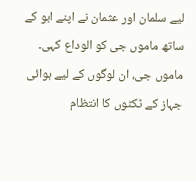لیے سلمان اور عثمان نے اپنے ابو کے ساتھ ماموں جی کو الوداع کہی۔ ماموں جی، ان لوگوں کے لیے ہوائی جہاز کے ٹکٹوں کا انتظام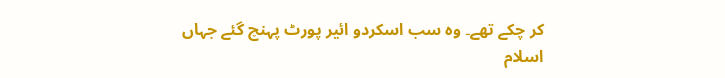کر چکے تھے۔ وہ سب اسکردو ائیر پورٹ پہنچ گئے جہاں اسلام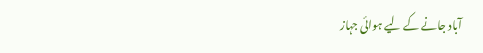آباد جانے کے لیے ہوائی جہاز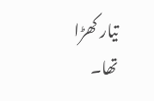تیار کھڑا تھا۔